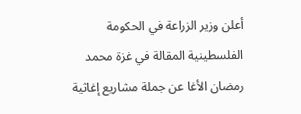أعلن وزير الزراعة في الحكومة الفلسطينية المقالة في غزة محمد رمضان الأغا عن جملة مشاريع إغاثية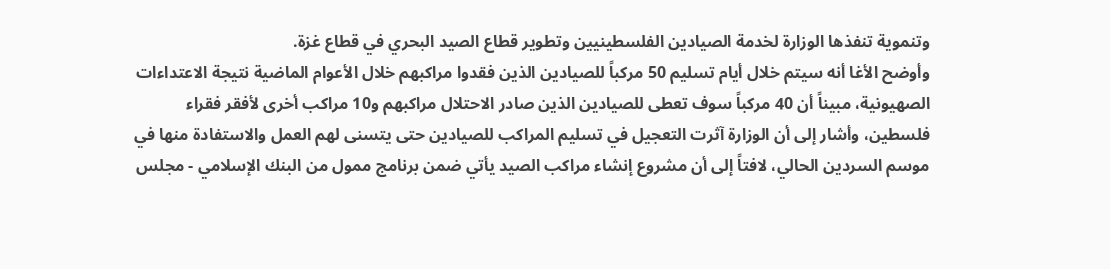وتنموية تنفذها الوزارة لخدمة الصيادين الفلسطينيين وتطوير قطاع الصيد البحري في قطاع غزة.
وأوضح الأغا أنه سيتم خلال أيام تسليم 50 مركباً للصيادين الذين فقدوا مراكبهم خلال الأعوام الماضية نتيجة الاعتداءات الصهيونية، مبيناً أن 40 مركباً سوف تعطى للصيادين الذين صادر الاحتلال مراكبهم و10 مراكب أخرى لأفقر فقراء فلسطين، وأشار إلى أن الوزارة آثرت التعجيل في تسليم المراكب للصيادين حتى يتسنى لهم العمل والاستفادة منها في موسم السردين الحالي، لافتاً إلى أن مشروع إنشاء مراكب الصيد يأتي ضمن برنامج ممول من البنك الإسلامي - مجلس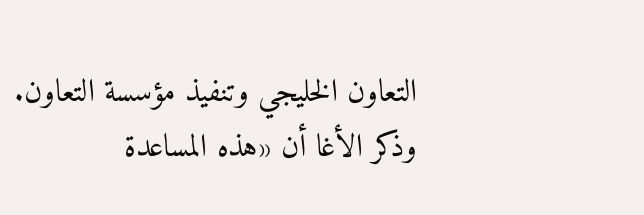التعاون الخليجي وتنفيذ مؤسسة التعاون.
وذكر الأغا أن «هذه المساعدة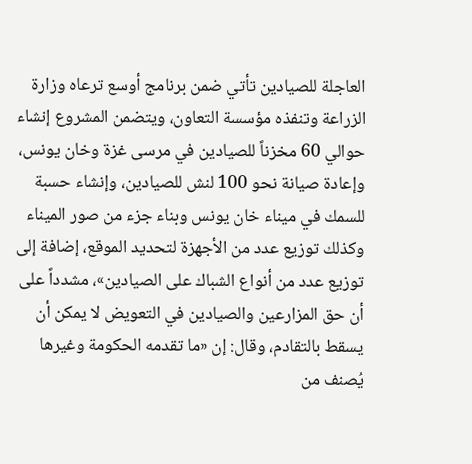العاجلة للصيادين تأتي ضمن برنامج أوسع ترعاه وزارة الزراعة وتنفذه مؤسسة التعاون، ويتضمن المشروع إنشاء حوالي 60 مخزناً للصيادين في مرسى غزة وخان يونس، وإعادة صيانة نحو 100 لنش للصيادين، وإنشاء حسبة للسمك في ميناء خان يونس وبناء جزء من صور الميناء وكذلك توزيع عدد من الأجهزة لتحديد الموقع، إضافة إلى توزيع عدد من أنواع الشباك على الصيادين»، مشدداً على أن حق المزارعين والصيادين في التعويض لا يمكن أن يسقط بالتقادم، وقال: إن «ما تقدمه الحكومة وغيرها يُصنف من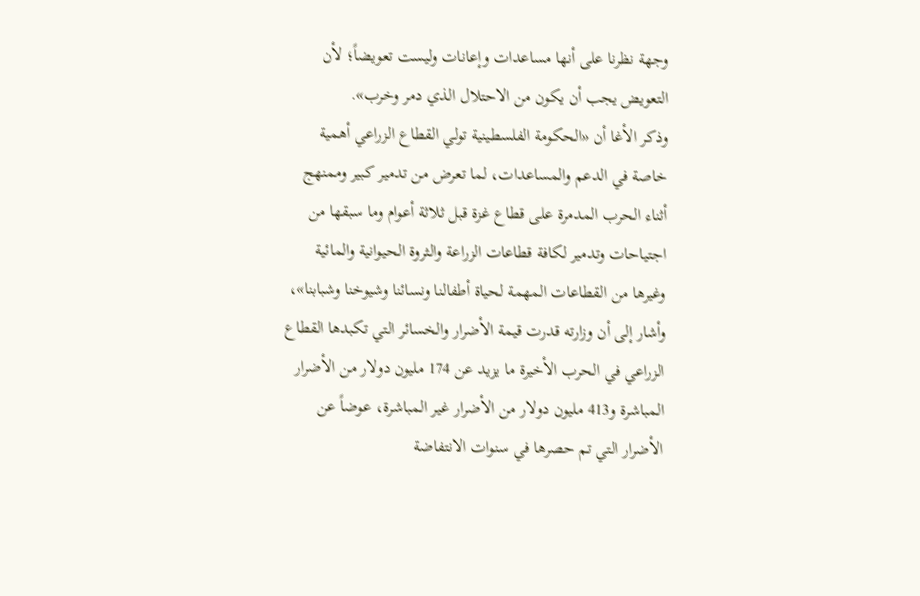وجهة نظرنا على أنها مساعدات وإعانات وليست تعويضاً؛ لأن التعويض يجب أن يكون من الاحتلال الذي دمر وخرب».
وذكر الأغا أن «الحكومة الفلسطينية تولي القطاع الزراعي أهمية خاصة في الدعم والمساعدات، لما تعرض من تدمير كبير وممنهج أثناء الحرب المدمرة على قطاع غزة قبل ثلاثة أعوام وما سبقها من اجتياحات وتدمير لكافة قطاعات الزراعة والثروة الحيوانية والمائية وغيرها من القطاعات المهمة لحياة أطفالنا ونسائنا وشيوخنا وشبابنا»، وأشار إلى أن وزارته قدرت قيمة الأضرار والخسائر التي تكبدها القطاع الزراعي في الحرب الأخيرة ما يزيد عن 174 مليون دولار من الأضرار المباشرة و413 مليون دولار من الأضرار غير المباشرة، عوضاً عن الأضرار التي تم حصرها في سنوات الانتفاضة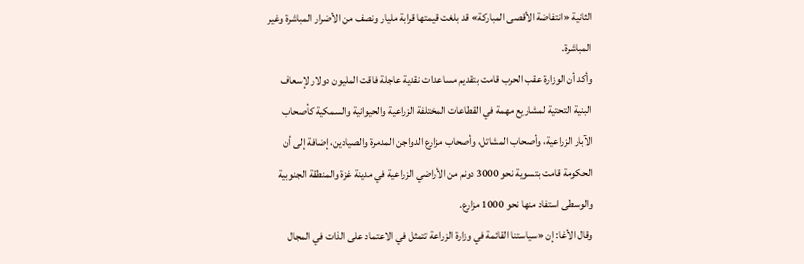الثانية «انتفاضة الأقصى المباركة» قد بلغت قيمتها قرابة مليار ونصف من الأضرار المباشرة وغير المباشرة.
وأكد أن الوزارة عقب الحرب قامت بتقديم مساعدات نقدية عاجلة فاقت المليون دولار لإسعاف البنية التحتية لمشاريع مهمة في القطاعات المختلفة الزراعية والحيوانية والسمكية كأصحاب الآبار الزراعية، وأصحاب المشاتل، وأصحاب مزارع الدواجن المدمرة والصيادين، إضافة إلى أن الحكومة قامت بتسوية نحو 3000 دونم من الأراضي الزراعية في مدينة غزة والمنطقة الجنوبية والوسطى استفاد منها نحو 1000 مزارع.
وقال الأغا: إن «سياستنا القائمة في وزارة الزراعة تتمثل في الاعتماد على الذات في المجال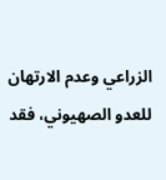الزراعي وعدم الارتهان للعدو الصهيوني، فقد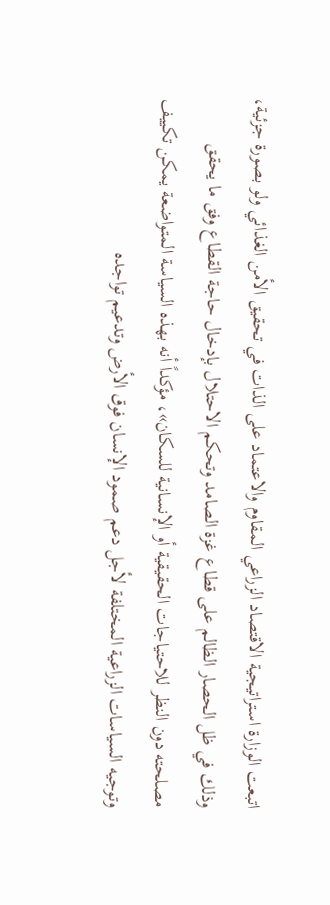اتبعت الوزارة استراتيجية الاقتصاد الزراعي المقاوم والاعتماد على الذات في تحقيق الأمن الغذائي ولو بصورة جزئية، وذلك في ظل الحصار الظالم على قطاع غزة الصامد وتحكم الاحتلال بإدخال حاجة القطاع وفق ما يحقق مصلحته دون النظر للاحتياجات الحقيقية أو الإنسانية للسكان»، مؤكداً أنه بهذه السياسة المتواضعة يمكن تكييف وتوجيه السياسات الزراعية المختلفة لأجل دعم صمود الإنسان فوق الأرض وتدعيم تواجده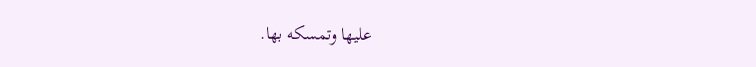عليها وتمسكه بها.